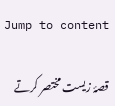Jump to content

قصۂ زیست مختصر کرتے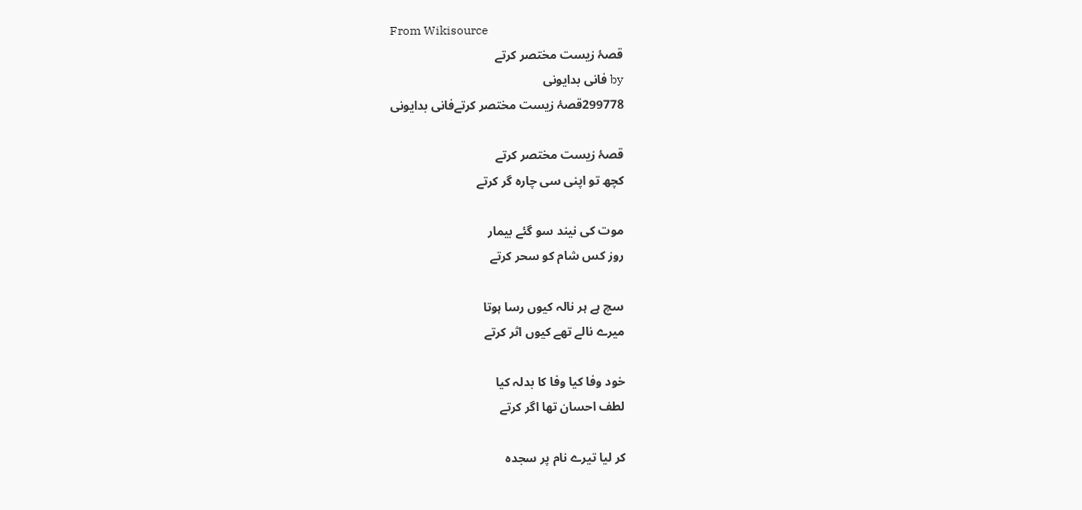From Wikisource
قصۂ زیست مختصر کرتے
by فانی بدایونی
299778قصۂ زیست مختصر کرتےفانی بدایونی

قصۂ زیست مختصر کرتے
کچھ تو اپنی سی چارہ گر کرتے

موت کی نیند سو گئے بیمار
روز کس شام کو سحر کرتے

سچ ہے ہر نالہ کیوں رسا ہوتا
میرے نالے تھے کیوں اثر کرتے

خود وفا کیا وفا کا بدلہ کیا
لطف احسان تھا اگر کرتے

کر لیا تیرے نام پر سجدہ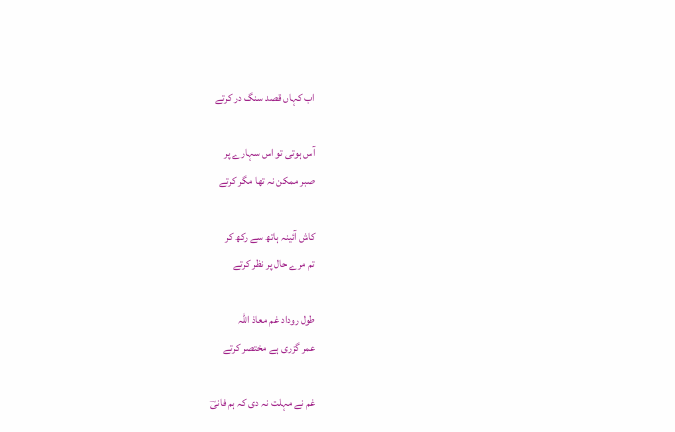اب کہاں قصد سنگ در کرتے

آس ہوتی تو اس سہارے پر
صبر ممکن نہ تھا مگر کرتے

کاش آئینہ ہاتھ سے رکھ کر
تم مرے حال پر نظر کرتے

طول روداد غم معاذ اللہ
عمر گزری ہے مختصر کرتے

غم نے مہلت نہ دی کہ ہم فانیؔ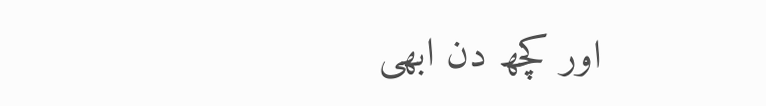اور کچھ دن ابھی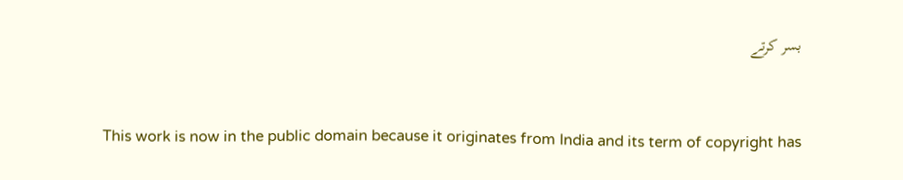بسر کرتے


This work is now in the public domain because it originates from India and its term of copyright has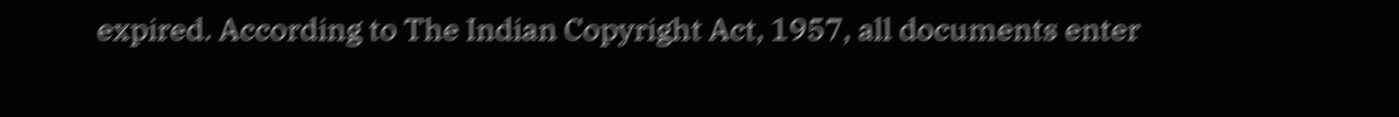expired. According to The Indian Copyright Act, 1957, all documents enter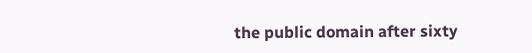the public domain after sixty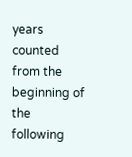years counted from the beginning of the following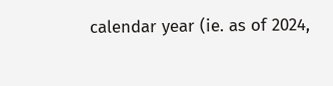calendar year (ie. as of 2024,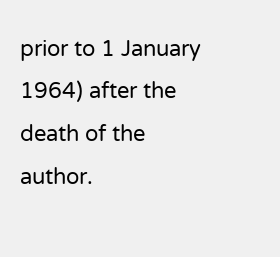prior to 1 January 1964) after the death of the author.